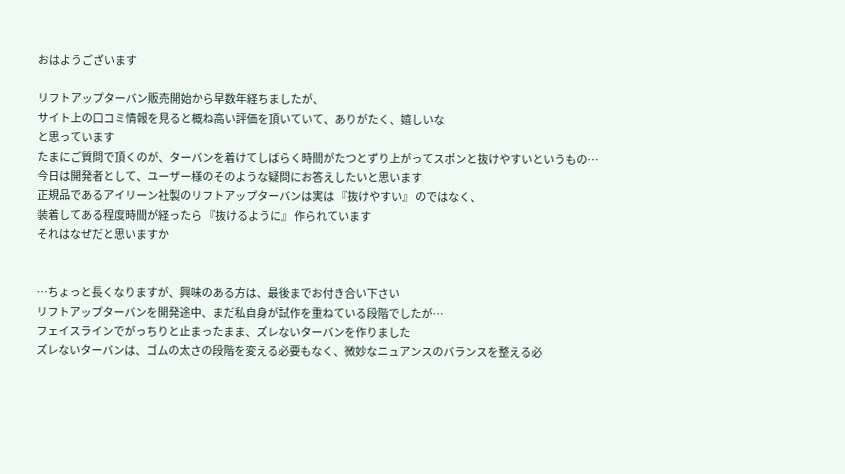おはようございます

リフトアップターバン販売開始から早数年経ちましたが、
サイト上の口コミ情報を見ると概ね高い評価を頂いていて、ありがたく、嬉しいな
と思っています
たまにご質問で頂くのが、ターバンを着けてしばらく時間がたつとずり上がってスポンと抜けやすいというもの…
今日は開発者として、ユーザー様のそのような疑問にお答えしたいと思います
正規品であるアイリーン社製のリフトアップターバンは実は 『抜けやすい』 のではなく、
装着してある程度時間が経ったら 『抜けるように』 作られています
それはなぜだと思いますか


…ちょっと長くなりますが、興味のある方は、最後までお付き合い下さい
リフトアップターバンを開発途中、まだ私自身が試作を重ねている段階でしたが…
フェイスラインでがっちりと止まったまま、ズレないターバンを作りました
ズレないターバンは、ゴムの太さの段階を変える必要もなく、微妙なニュアンスのバランスを整える必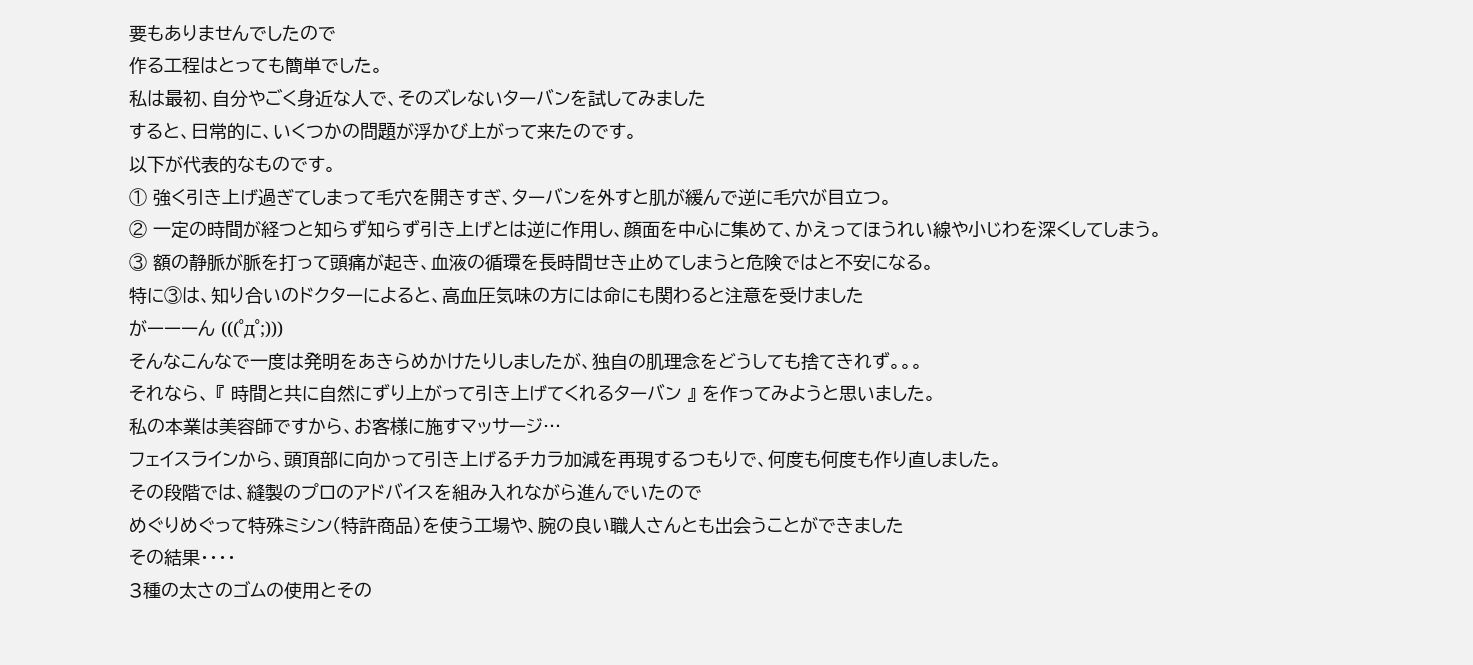要もありませんでしたので
作る工程はとっても簡単でした。
私は最初、自分やごく身近な人で、そのズレないターバンを試してみました
すると、日常的に、いくつかの問題が浮かび上がって来たのです。
以下が代表的なものです。
① 強く引き上げ過ぎてしまって毛穴を開きすぎ、ターバンを外すと肌が緩んで逆に毛穴が目立つ。
② 一定の時間が経つと知らず知らず引き上げとは逆に作用し、顔面を中心に集めて、かえってほうれい線や小じわを深くしてしまう。
③ 額の静脈が脈を打って頭痛が起き、血液の循環を長時間せき止めてしまうと危険ではと不安になる。
特に③は、知り合いのドクターによると、高血圧気味の方には命にも関わると注意を受けました
がーーーん (((゜д゜;)))
そんなこんなで一度は発明をあきらめかけたりしましたが、独自の肌理念をどうしても捨てきれず。。。
それなら、 『 時間と共に自然にずり上がって引き上げてくれるターバン 』 を作ってみようと思いました。
私の本業は美容師ですから、お客様に施すマッサージ…
フェイスラインから、頭頂部に向かって引き上げるチカラ加減を再現するつもりで、何度も何度も作り直しました。
その段階では、縫製のプロのアドバイスを組み入れながら進んでいたので
めぐりめぐって特殊ミシン(特許商品)を使う工場や、腕の良い職人さんとも出会うことができました
その結果・・・・
3種の太さのゴムの使用とその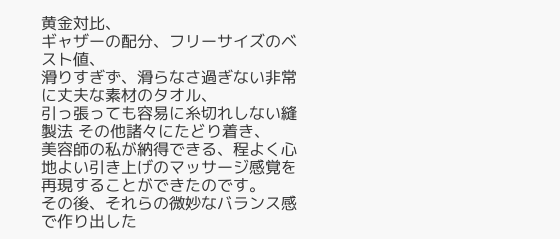黄金対比、
ギャザーの配分、フリーサイズのベスト値、
滑りすぎず、滑らなさ過ぎない非常に丈夫な素材のタオル、
引っ張っても容易に糸切れしない縫製法 その他諸々にたどり着き、
美容師の私が納得できる、程よく心地よい引き上げのマッサージ感覚を再現することができたのです。
その後、それらの微妙なバランス感で作り出した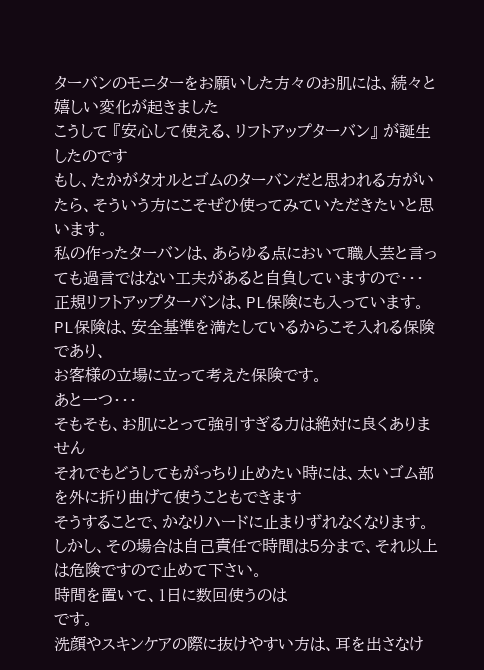ターバンのモニターをお願いした方々のお肌には、続々と嬉しい変化が起きました
こうして 『安心して使える、リフトアップターバン』 が誕生したのです
もし、たかがタオルとゴムのターバンだと思われる方がいたら、そういう方にこそぜひ使ってみていただきたいと思います。
私の作ったターバンは、あらゆる点において職人芸と言っても過言ではない工夫があると自負していますので・・・
正規リフトアップターバンは、PL保険にも入っています。
PL保険は、安全基準を満たしているからこそ入れる保険であり、
お客様の立場に立って考えた保険です。
あと一つ・・・
そもそも、お肌にとって強引すぎる力は絶対に良くありません
それでもどうしてもがっちり止めたい時には、太いゴム部を外に折り曲げて使うこともできます
そうすることで、かなりハードに止まりずれなくなります。
しかし、その場合は自己責任で時間は5分まで、それ以上は危険ですので止めて下さい。
時間を置いて、1日に数回使うのは
です。
洗顔やスキンケアの際に抜けやすい方は、耳を出さなけ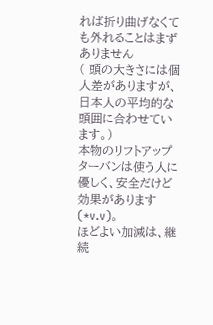れば折り曲げなくても外れることはまずありません
( 頭の大きさには個人差がありますが、日本人の平均的な頭囲に合わせています。)
本物のリフトアップターバンは使う人に優しく、安全だけど効果があります(*v.v)。
ほどよい加減は、継続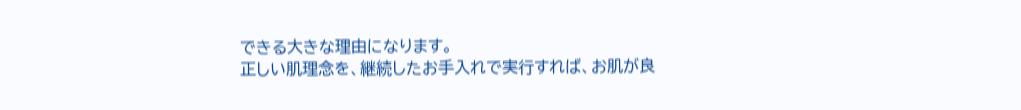できる大きな理由になります。
正しい肌理念を、継続したお手入れで実行すれば、お肌が良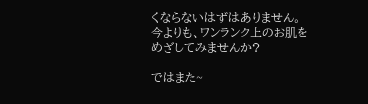くならないはずはありません。
今よりも、ワンランク上のお肌をめざしてみませんか?

ではまた~